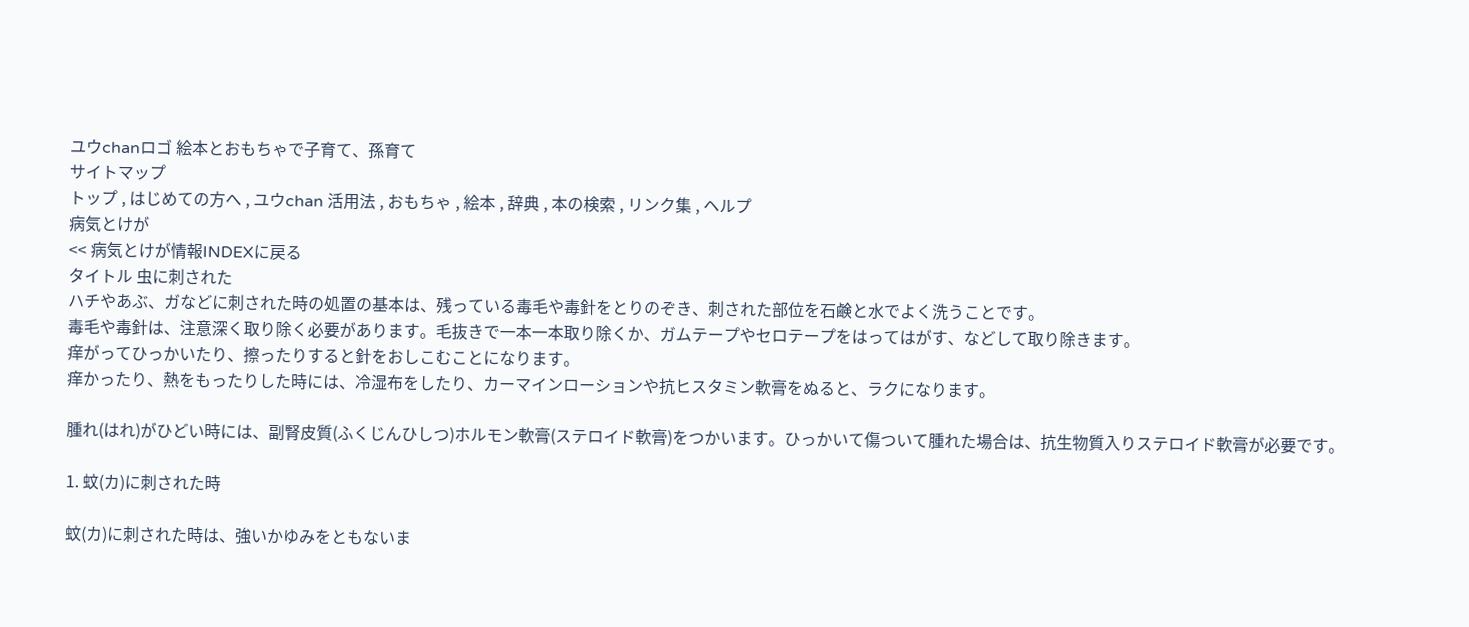ユウchanロゴ 絵本とおもちゃで子育て、孫育て
サイトマップ
トップ , はじめての方へ , ユウchan 活用法 , おもちゃ , 絵本 , 辞典 , 本の検索 , リンク集 , ヘルプ
病気とけが
<< 病気とけが情報INDEXに戻る
タイトル 虫に刺された
ハチやあぶ、ガなどに刺された時の処置の基本は、残っている毒毛や毒針をとりのぞき、刺された部位を石鹸と水でよく洗うことです。
毒毛や毒針は、注意深く取り除く必要があります。毛抜きで一本一本取り除くか、ガムテープやセロテープをはってはがす、などして取り除きます。
痒がってひっかいたり、擦ったりすると針をおしこむことになります。
痒かったり、熱をもったりした時には、冷湿布をしたり、カーマインローションや抗ヒスタミン軟膏をぬると、ラクになります。

腫れ(はれ)がひどい時には、副腎皮質(ふくじんひしつ)ホルモン軟膏(ステロイド軟膏)をつかいます。ひっかいて傷ついて腫れた場合は、抗生物質入りステロイド軟膏が必要です。

1. 蚊(カ)に刺された時

蚊(カ)に刺された時は、強いかゆみをともないま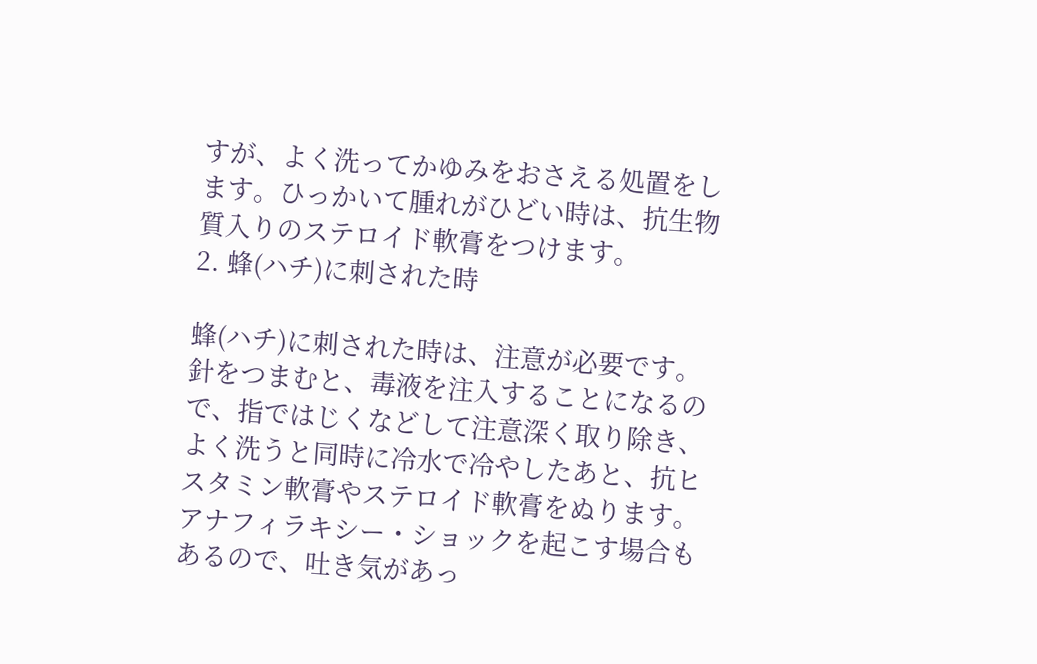すが、よく洗ってかゆみをおさえる処置をします。ひっかいて腫れがひどい時は、抗生物質入りのステロイド軟膏をつけます。
2. 蜂(ハチ)に刺された時

蜂(ハチ)に刺された時は、注意が必要です。針をつまむと、毒液を注入することになるので、指ではじくなどして注意深く取り除き、よく洗うと同時に冷水で冷やしたあと、抗ヒスタミン軟膏やステロイド軟膏をぬります。アナフィラキシー・ショックを起こす場合もあるので、吐き気があっ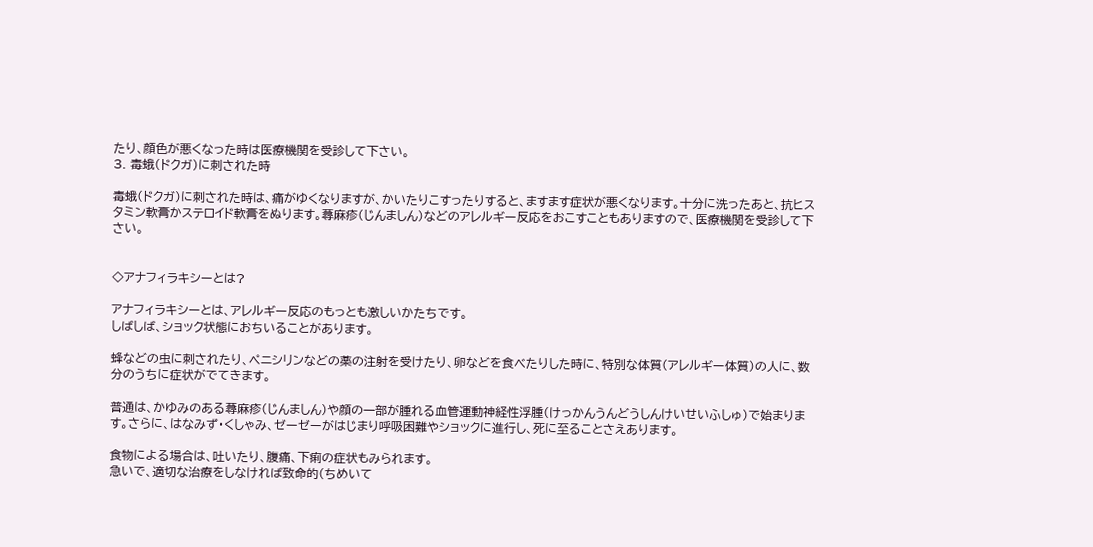たり、顔色が悪くなった時は医療機関を受診して下さい。
3. 毒蛾(ドクガ)に刺された時

毒蛾(ドクガ)に刺された時は、痛がゆくなりますが、かいたりこすったりすると、ますます症状が悪くなります。十分に洗ったあと、抗ヒスタミン軟膏かステロイド軟膏をぬります。蕁麻疹(じんましん)などのアレルギー反応をおこすこともありますので、医療機関を受診して下さい。


◇アナフィラキシーとは?

アナフィラキシーとは、アレルギー反応のもっとも激しいかたちです。
しばしば、ショック状態におちいることがあります。

蜂などの虫に刺されたり、ペニシリンなどの薬の注射を受けたり、卵などを食べたりした時に、特別な体質(アレルギー体質)の人に、数分のうちに症状がでてきます。

普通は、かゆみのある蕁麻疹(じんましん)や顔の一部が腫れる血管運動神経性浮腫(けっかんうんどうしんけいせいふしゅ)で始まります。さらに、はなみず・くしゃみ、ゼーゼーがはじまり呼吸困難やショックに進行し、死に至ることさえあります。

食物による場合は、吐いたり、腹痛、下痢の症状もみられます。
急いで、適切な治療をしなければ致命的(ちめいて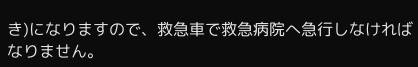き)になりますので、救急車で救急病院へ急行しなければなりません。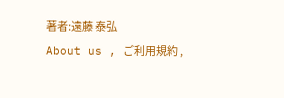著者:遠藤 泰弘
About us , ご利用規約 ,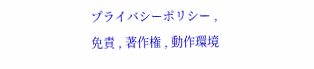プライバシーポリシー , 免責 , 著作権 , 動作環境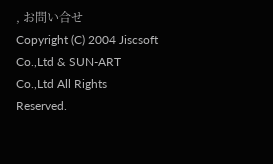, お問い合せ
Copyright (C) 2004 Jiscsoft Co.,Ltd & SUN-ART Co.,Ltd All Rights Reserved.